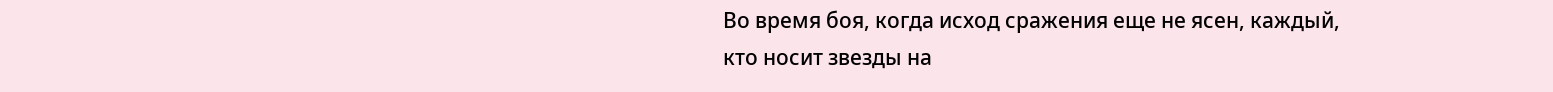Во время боя, когда исход сражения еще не ясен, каждый, кто носит звезды на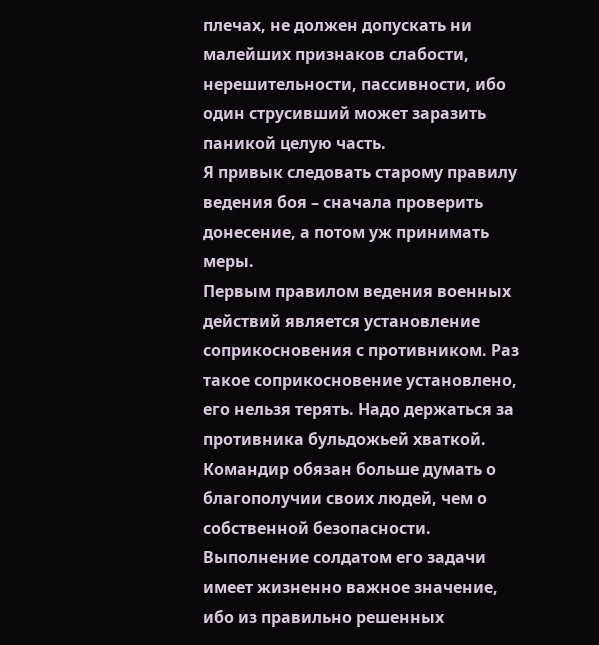плечах, не должен допускать ни малейших признаков слабости, нерешительности, пассивности, ибо один струсивший может заразить паникой целую часть.
Я привык следовать старому правилу ведения боя – сначала проверить донесение, а потом уж принимать меры.
Первым правилом ведения военных действий является установление соприкосновения с противником. Раз такое соприкосновение установлено, его нельзя терять. Надо держаться за противника бульдожьей хваткой.
Командир обязан больше думать о благополучии своих людей, чем о собственной безопасности. Выполнение солдатом его задачи имеет жизненно важное значение, ибо из правильно решенных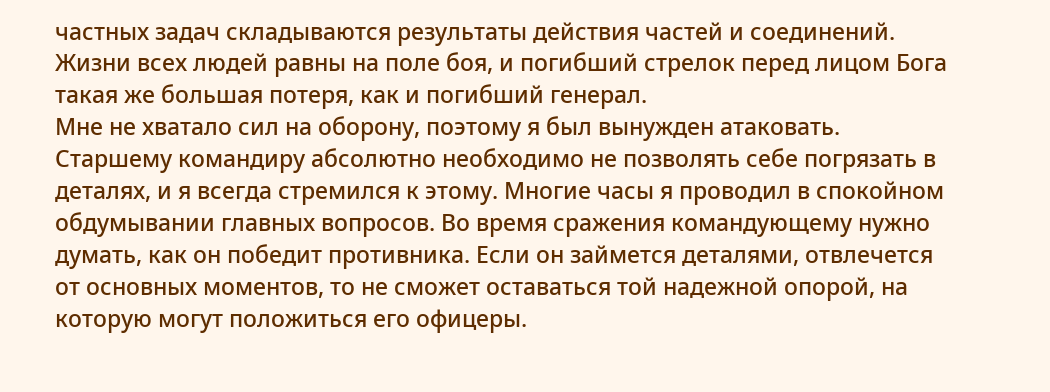частных задач складываются результаты действия частей и соединений. Жизни всех людей равны на поле боя, и погибший стрелок перед лицом Бога такая же большая потеря, как и погибший генерал.
Мне не хватало сил на оборону, поэтому я был вынужден атаковать.
Старшему командиру абсолютно необходимо не позволять себе погрязать в деталях, и я всегда стремился к этому. Многие часы я проводил в спокойном обдумывании главных вопросов. Во время сражения командующему нужно думать, как он победит противника. Если он займется деталями, отвлечется от основных моментов, то не сможет оставаться той надежной опорой, на которую могут положиться его офицеры.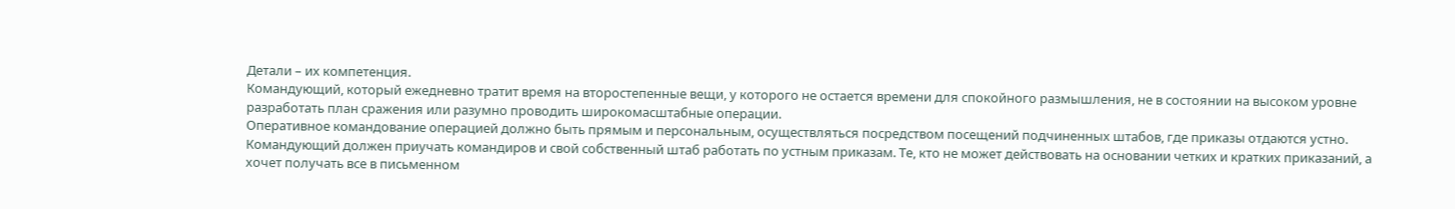Детали – их компетенция.
Командующий, который ежедневно тратит время на второстепенные вещи, у которого не остается времени для спокойного размышления, не в состоянии на высоком уровне разработать план сражения или разумно проводить широкомасштабные операции.
Оперативное командование операцией должно быть прямым и персональным, осуществляться посредством посещений подчиненных штабов, где приказы отдаются устно. Командующий должен приучать командиров и свой собственный штаб работать по устным приказам. Те, кто не может действовать на основании четких и кратких приказаний, а хочет получать все в письменном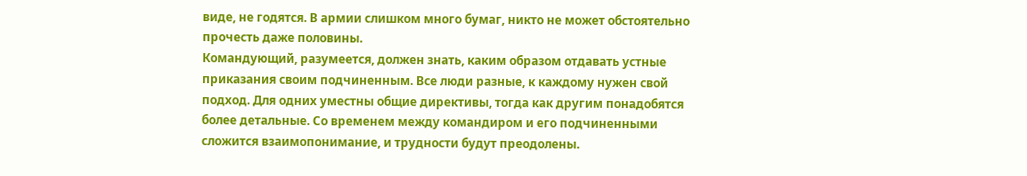виде, не годятся. В армии слишком много бумаг, никто не может обстоятельно прочесть даже половины.
Командующий, разумеется, должен знать, каким образом отдавать устные приказания своим подчиненным. Все люди разные, к каждому нужен свой подход. Для одних уместны общие директивы, тогда как другим понадобятся более детальные. Со временем между командиром и его подчиненными сложится взаимопонимание, и трудности будут преодолены.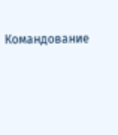Командование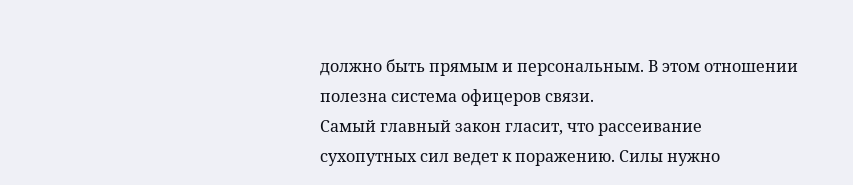должно быть прямым и персональным. В этом отношении полезна система офицеров связи.
Самый главный закон гласит, что рассеивание сухопутных сил ведет к поражению. Силы нужно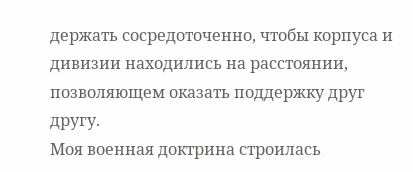держать сосредоточенно, чтобы корпуса и дивизии находились на расстоянии, позволяющем оказать поддержку друг другу.
Моя военная доктрина строилась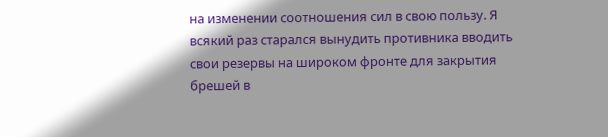на изменении соотношения сил в свою пользу. Я всякий раз старался вынудить противника вводить свои резервы на широком фронте для закрытия брешей в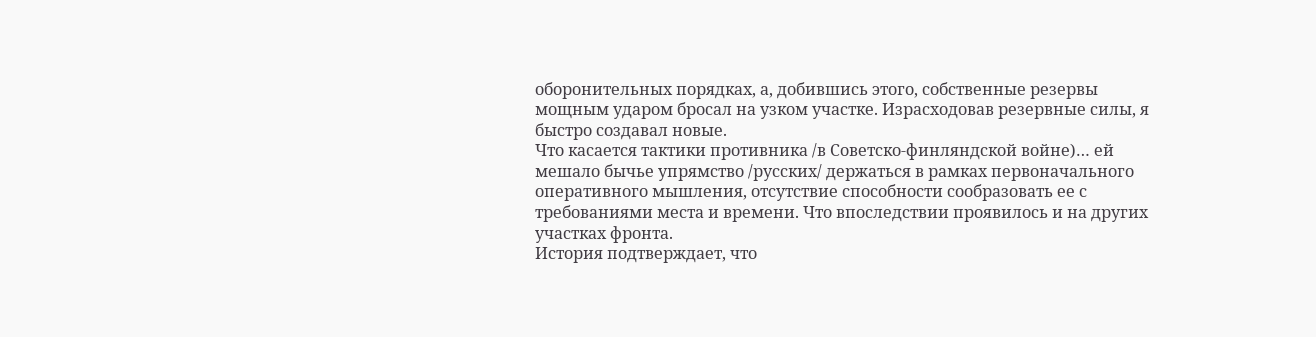оборонительных порядках, а, добившись этого, собственные резервы мощным ударом бросал на узком участке. Израсходовав резервные силы, я быстро создавал новые.
Что касается тактики противника /в Советско-финляндской войне)… ей мешало бычье упрямство /русских/ держаться в рамках первоначального оперативного мышления, отсутствие способности сообразовать ее с требованиями места и времени. Что впоследствии проявилось и на других участках фронта.
История подтверждает, что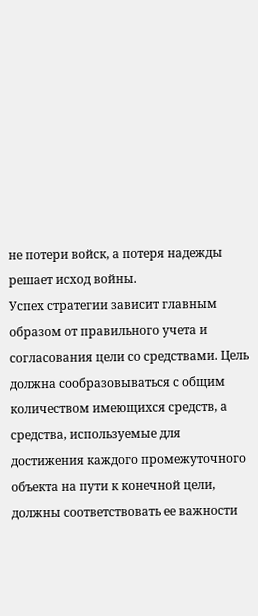не потери войск, а потеря надежды решает исход войны.
Успех стратегии зависит главным образом от правильного учета и согласования цели со средствами. Цель должна сообразовываться с общим количеством имеющихся средств, а средства, используемые для достижения каждого промежуточного объекта на пути к конечной цели, должны соответствовать ее важности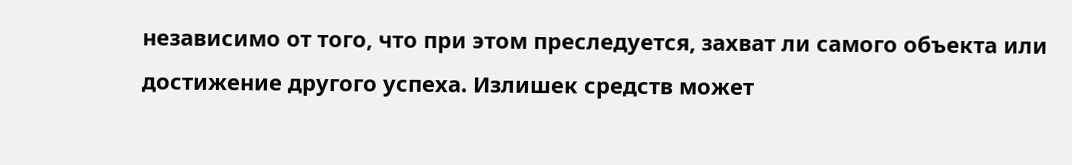независимо от того, что при этом преследуется, захват ли самого объекта или достижение другого успеха. Излишек средств может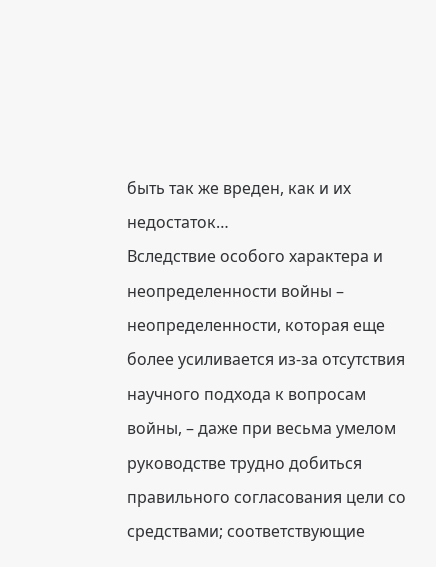быть так же вреден, как и их недостаток…
Вследствие особого характера и неопределенности войны – неопределенности, которая еще более усиливается из-за отсутствия научного подхода к вопросам войны, – даже при весьма умелом руководстве трудно добиться правильного согласования цели со средствами; соответствующие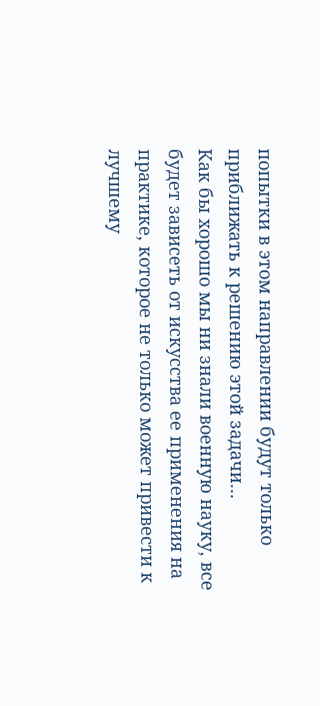попытки в этом направлении будут только приближать к решению этой задачи…
Как бы хорошо мы ни знали военную науку, все будет зависеть от искусства ее применения на практике, которое не только может привести к лучшему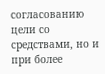согласованию цели со средствами, но и при более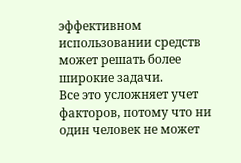эффективном использовании средств может решать более широкие задачи.
Все это усложняет учет факторов, потому что ни один человек не может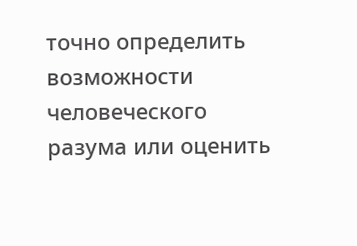точно определить возможности человеческого разума или оценить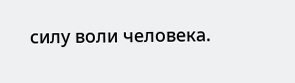силу воли человека.